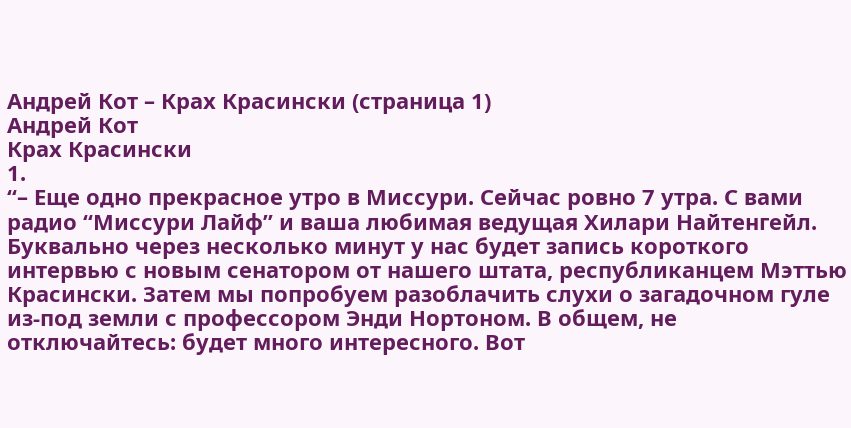Андрей Кот – Крах Красински (страница 1)
Андрей Кот
Крах Красински
1.
“– Еще одно прекрасное утро в Миссури. Сейчас ровно 7 утра. С вами радио “Миссури Лайф” и ваша любимая ведущая Хилари Найтенгейл. Буквально через несколько минут у нас будет запись короткого интервью с новым сенатором от нашего штата, республиканцем Мэттью Красински. Затем мы попробуем разоблачить слухи о загадочном гуле из-под земли с профессором Энди Нортоном. В общем, не отключайтесь: будет много интересного. Вот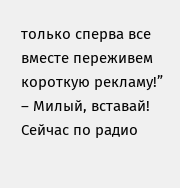только сперва все вместе переживем короткую рекламу!”
– Милый, вставай! Сейчас по радио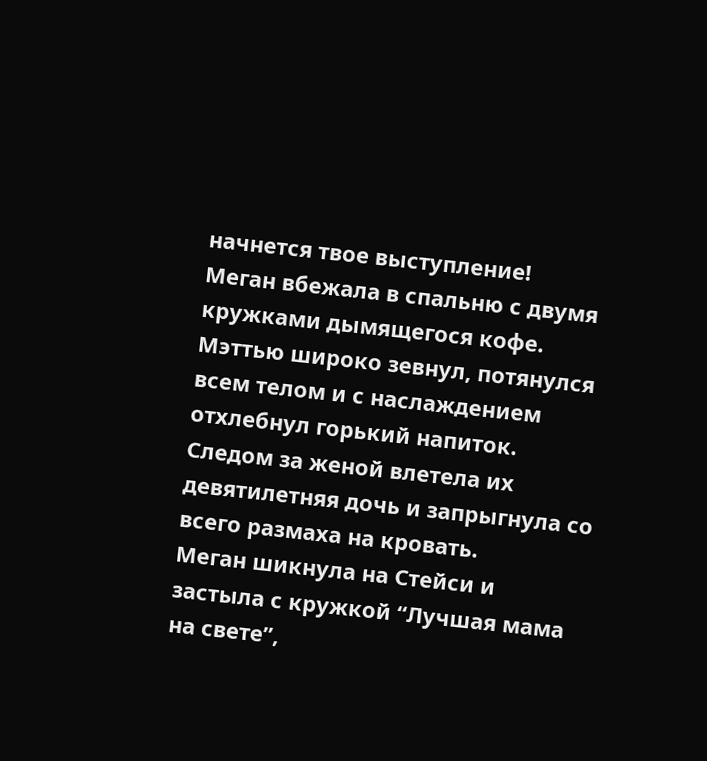начнется твое выступление!
Меган вбежала в спальню с двумя кружками дымящегося кофе. Мэттью широко зевнул, потянулся всем телом и с наслаждением отхлебнул горький напиток.
Следом за женой влетела их девятилетняя дочь и запрыгнула со всего размаха на кровать.
Меган шикнула на Стейси и застыла с кружкой “Лучшая мама на свете”,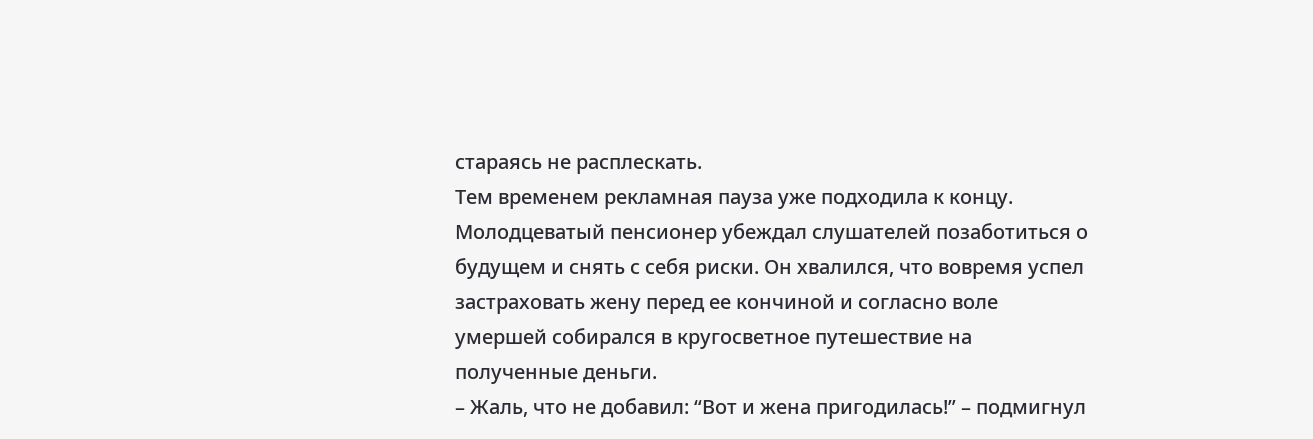стараясь не расплескать.
Тем временем рекламная пауза уже подходила к концу. Молодцеватый пенсионер убеждал слушателей позаботиться о будущем и снять с себя риски. Он хвалился, что вовремя успел застраховать жену перед ее кончиной и согласно воле умершей собирался в кругосветное путешествие на полученные деньги.
– Жаль, что не добавил: “Вот и жена пригодилась!” – подмигнул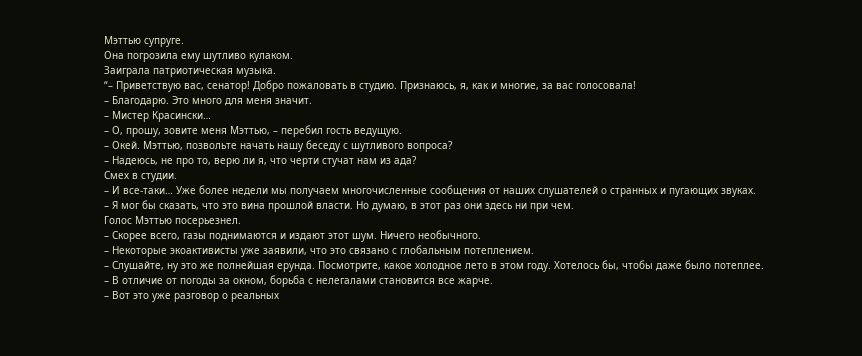Мэттью супруге.
Она погрозила ему шутливо кулаком.
Заиграла патриотическая музыка.
“– Приветствую вас, сенатор! Добро пожаловать в студию. Признаюсь, я, как и многие, за вас голосовала!
– Благодарю. Это много для меня значит.
– Мистер Красински…
– О, прошу, зовите меня Мэттью, – перебил гость ведущую.
– Окей. Мэттью, позвольте начать нашу беседу с шутливого вопроса?
– Надеюсь, не про то, верю ли я, что черти стучат нам из ада?
Смех в студии.
– И все-таки… Уже более недели мы получаем многочисленные сообщения от наших слушателей о странных и пугающих звуках.
– Я мог бы сказать, что это вина прошлой власти. Но думаю, в этот раз они здесь ни при чем.
Голос Мэттью посерьезнел.
– Скорее всего, газы поднимаются и издают этот шум. Ничего необычного.
– Некоторые экоактивисты уже заявили, что это связано с глобальным потеплением.
– Слушайте, ну это же полнейшая ерунда. Посмотрите, какое холодное лето в этом году. Хотелось бы, чтобы даже было потеплее.
– В отличие от погоды за окном, борьба с нелегалами становится все жарче.
– Вот это уже разговор о реальных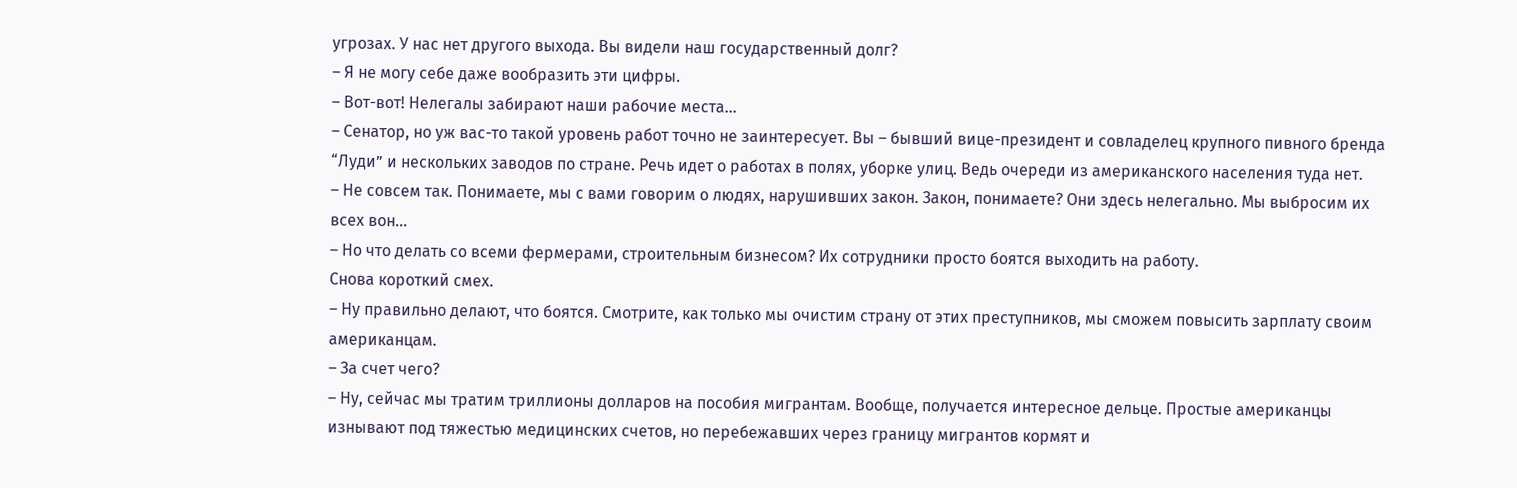угрозах. У нас нет другого выхода. Вы видели наш государственный долг?
– Я не могу себе даже вообразить эти цифры.
– Вот-вот! Нелегалы забирают наши рабочие места…
– Сенатор, но уж вас-то такой уровень работ точно не заинтересует. Вы – бывший вице-президент и совладелец крупного пивного бренда “Луди” и нескольких заводов по стране. Речь идет о работах в полях, уборке улиц. Ведь очереди из американского населения туда нет.
– Не совсем так. Понимаете, мы с вами говорим о людях, нарушивших закон. Закон, понимаете? Они здесь нелегально. Мы выбросим их всех вон…
– Но что делать со всеми фермерами, строительным бизнесом? Их сотрудники просто боятся выходить на работу.
Снова короткий смех.
– Ну правильно делают, что боятся. Смотрите, как только мы очистим страну от этих преступников, мы сможем повысить зарплату своим американцам.
– За счет чего?
– Ну, сейчас мы тратим триллионы долларов на пособия мигрантам. Вообще, получается интересное дельце. Простые американцы изнывают под тяжестью медицинских счетов, но перебежавших через границу мигрантов кормят и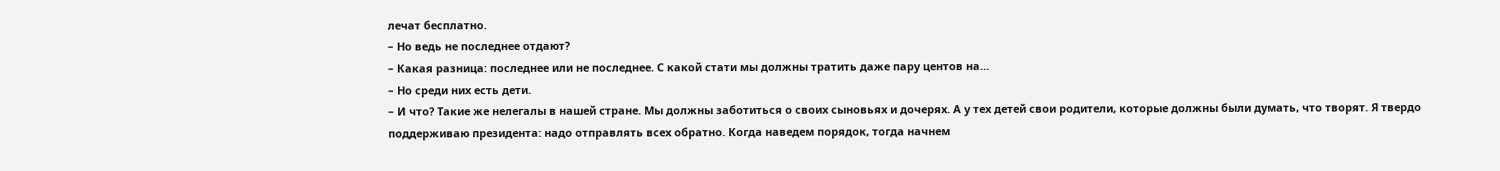лечат бесплатно.
– Но ведь не последнее отдают?
– Какая разница: последнее или не последнее. С какой стати мы должны тратить даже пару центов на…
– Но среди них есть дети.
– И что? Такие же нелегалы в нашей стране. Мы должны заботиться о своих сыновьях и дочерях. А у тех детей свои родители, которые должны были думать, что творят. Я твердо поддерживаю президента: надо отправлять всех обратно. Когда наведем порядок, тогда начнем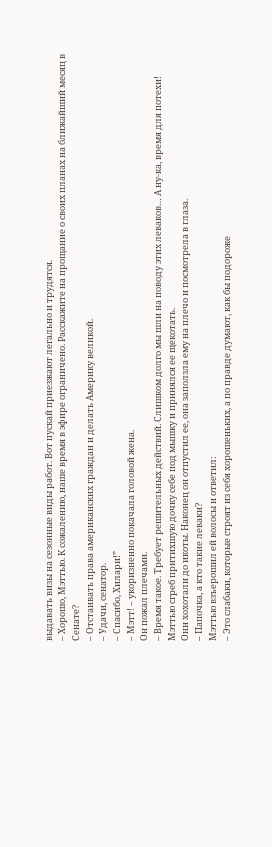выдавать визы на сезонные виды работ. Вот пускай приезжают легально и трудятся.
– Хорошо, Мэттью. К сожалению, наше время в эфире ограничено. Расскажите на прощание о своих планах на ближайший месяц в Сенате?
– Отстаивать права американских граждан и делать Америку великой.
– Удачи, сенатор.
– Спасибо, Хилари!”
– Мэтт! – укоризненно покачала головой жена.
Он пожал плечами.
– Время такое. Требует решительных действий. Слишком долго мы шли на поводу этих леваков… А ну-ка, время для потехи!
Мэттью сгреб притихшую дочку себе под мышку и принялся ее щекотать.
Они хохотали до икоты. Наконец он отпустил ее, она заползла ему на плечо и посмотрела в глаза.
– Папочка, а кто такие леваки?
Мэттью взъерошил ей волосы и ответил:
– Это слабаки, которые строят из себя хорошеньких, а по правде думают, как бы подороже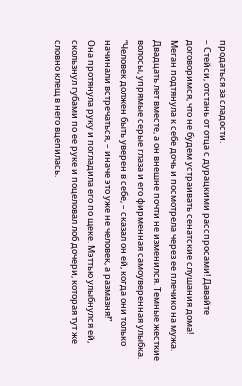продаться за сладости.
– Стейси, отстань от отца с дурацкими расспросами! Давайте договоримся, что не будем устраивать сенатские слушания дома!
Меган подтянула к себе дочь и посмотрела через ее плечико на мужа.
Двадцать лет вместе, а он внешне почти не изменился. Темные жесткие волосы, упрямые серые глаза и его фирменная самоуверенная улыбка.
“Человек должен быть уверен в себе, – сказал он ей, когда они только начинали встречаться, – иначе это уже не человек, а размазня!”
Она протянула руку и погладила его по щеке. Мэттью улыбнулся ей, скользнул губами по ее руке и поцеловал лоб дочери, которая тут же словно клещ в него вцепилась.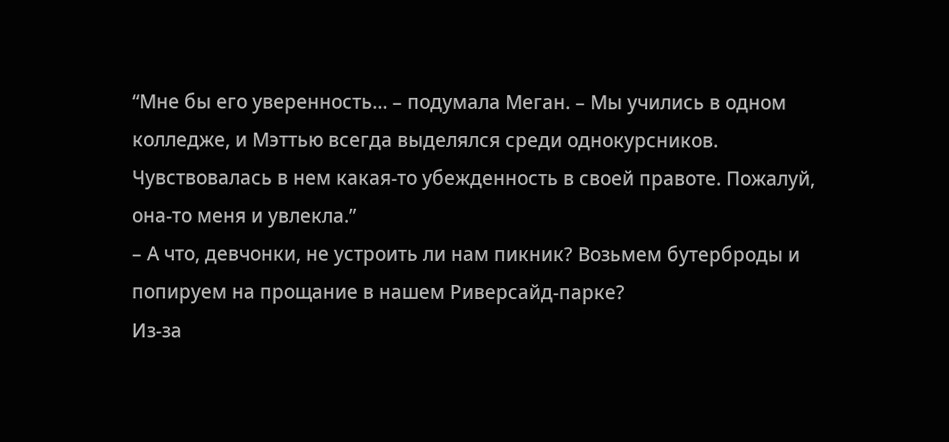“Мне бы его уверенность… – подумала Меган. – Мы учились в одном колледже, и Мэттью всегда выделялся среди однокурсников. Чувствовалась в нем какая-то убежденность в своей правоте. Пожалуй, она-то меня и увлекла.”
– А что, девчонки, не устроить ли нам пикник? Возьмем бутерброды и попируем на прощание в нашем Риверсайд-парке?
Из-за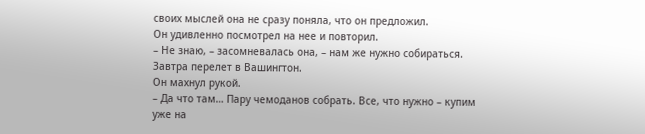своих мыслей она не сразу поняла, что он предложил.
Он удивленно посмотрел на нее и повторил.
– Не знаю, – засомневалась она, – нам же нужно собираться. Завтра перелет в Вашингтон.
Он махнул рукой.
– Да что там… Пару чемоданов собрать. Все, что нужно – купим уже на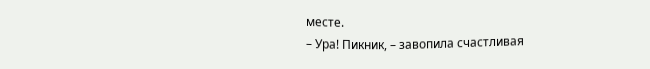месте.
– Ура! Пикник, – завопила счастливая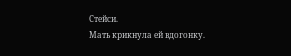Стейси.
Мать крикнула ей вдогонку.